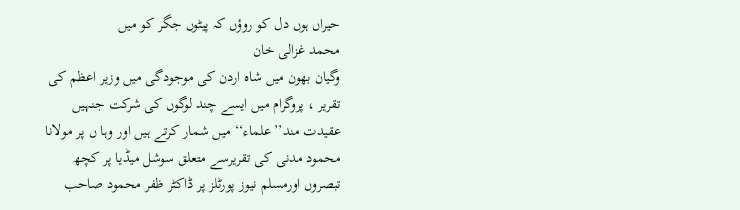حیراں ہوں دل کو روؤں کہ پیٹوں جگر کو میں
محمد غزالی خان
وگیان بھون میں شاہ اردن کی موجودگی میں وزیر اعظم کی تقریر ، پروگرام میں ایسے چند لوگوں کی شرکت جنہیں عقیدت مند’’علماء‘‘ میں شمار کرتے ہیں اور وہا ں پر مولانا محمود مدنی کی تقریرسے متعلق سوشل میڈیا پر کچھ تبصروں اورمسلم نیوز پورٹلز پر ڈاکٹر ظفر محمود صاحب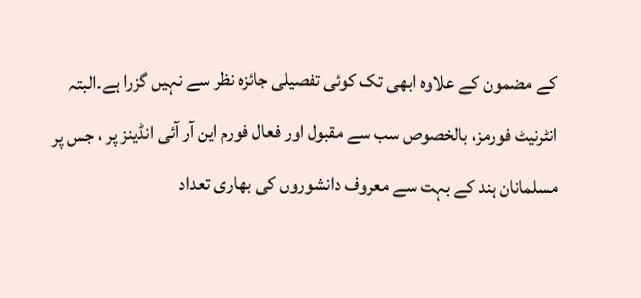کے مضمون کے علاوہ ابھی تک کوئی تفصیلی جائزہ نظر سے نہیں گزرا ہے۔البتہ انٹرنیٹ فورمز، بالخصوص سب سے مقبول اور فعال فورم این آر آئی انڈینز پر ، جس پر مسلمانان ہند کے بہت سے معروف دانشوروں کی بھاری تعداد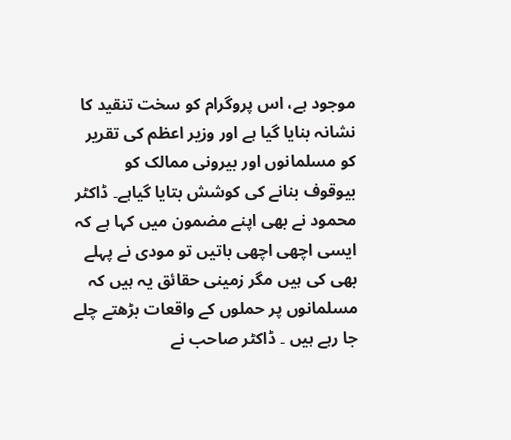موجود ہے، اس پروگرام کو سخت تنقید کا نشانہ بنایا گیا ہے اور وزیر اعظم کی تقریر کو مسلمانوں اور بیرونی ممالک کو بیوقوف بنانے کی کوشش بتایا گیاہے۔ ڈاکٹر محمود نے بھی اپنے مضمون میں کہا ہے کہ ایسی اچھی اچھی باتیں تو مودی نے پہلے بھی کی ہیں مگر زمینی حقائق یہ ہیں کہ مسلمانوں پر حملوں کے واقعات بڑھتے چلے جا رہے ہیں ۔ ڈاکٹر صاحب نے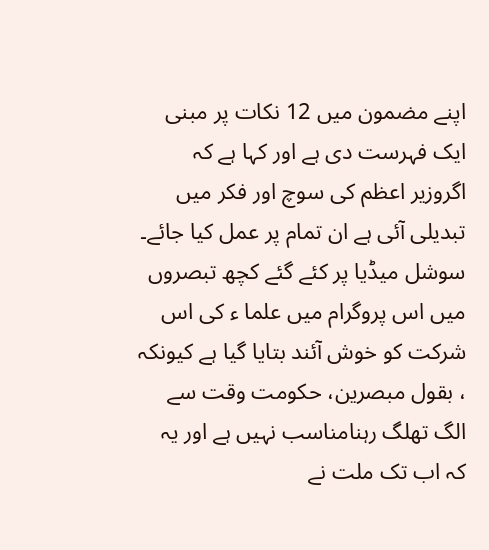اپنے مضمون میں 12 نکات پر مبنی ایک فہرست دی ہے اور کہا ہے کہ اگروزیر اعظم کی سوچ اور فکر میں تبدیلی آئی ہے ان تمام پر عمل کیا جائے۔
سوشل میڈیا پر کئے گئے کچھ تبصروں میں اس پروگرام میں علما ء کی اس شرکت کو خوش آئند بتایا گیا ہے کیونکہ ، بقول مبصرین، حکومت وقت سے الگ تھلگ رہنامناسب نہیں ہے اور یہ کہ اب تک ملت نے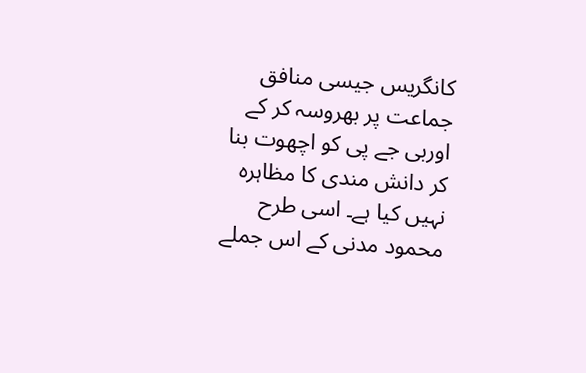کانگریس جیسی منافق جماعت پر بھروسہ کر کے اوربی جے پی کو اچھوت بنا کر دانش مندی کا مظاہرہ نہیں کیا ہے۔ اسی طرح محمود مدنی کے اس جملے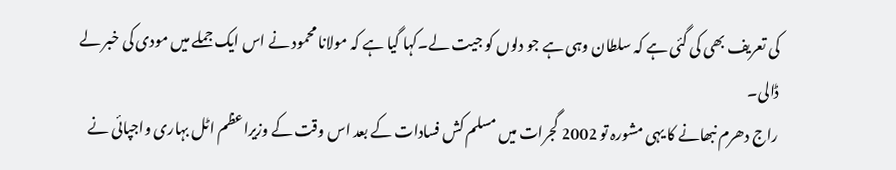کی تعریف بھی کی گئی ہے کہ سلطان وہی ہے جو دلوں کو جیت لے۔کہا گیا ہے کہ مولانا محمود نے اس ایک جملے میں مودی کی خبر لے ڈالی۔
راج دھرم نبھانے کا یہی مشورہ تو 2002 گجرات میں مسلم کش فسادات کے بعد اس وقت کے وزیراعظم اٹل بہاری واجپائی نے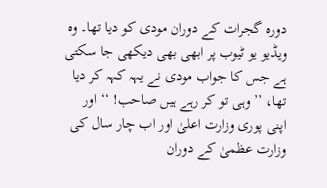دورہ گجرات کے دوران مودی کو دیا تھا۔ وہ ویڈیو یو ٹیوب پر ابھی بھی دیکھی جا سکتی ہے جس کا جواب مودی نے یہہ کہہ کر دیا تھا، ’’وہی تو کر رہے ہیں صاحب! ‘‘ اور اپنی پوری وزارت اعلیٰ اور اب چار سال کی وزارت عظمیٰ کے دوران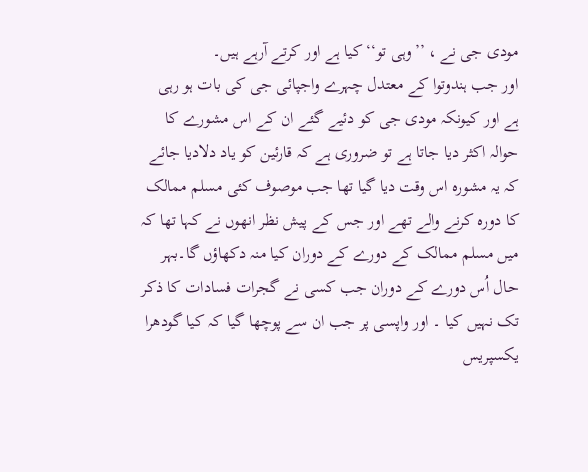مودی جی نے ، ’’وہی تو‘‘ کیا ہے اور کرتے آرہے ہیں۔
اور جب ہندوتوا کے معتدل چہرے واجپائی جی کی بات ہو رہی ہے اور کیونکہ مودی جی کو دئیے گئے ان کے اس مشورے کا حوالہ اکثر دیا جاتا ہے تو ضروری ہے کہ قارئین کو یاد دلادیا جائے کہ یہ مشورہ اس وقت دیا گیا تھا جب موصوف کئی مسلم ممالک کا دورہ کرنے والے تھے اور جس کے پیش نظر انھوں نے کہا تھا کہ میں مسلم ممالک کے دورے کے دوران کیا منہ دکھاؤں گا۔بہر حال اُس دورے کے دوران جب کسی نے گجرات فسادات کا ذکر تک نہیں کیا ۔ اور واپسی پر جب ان سے پوچھا گیا کہ کیا گودھرا یکسپریس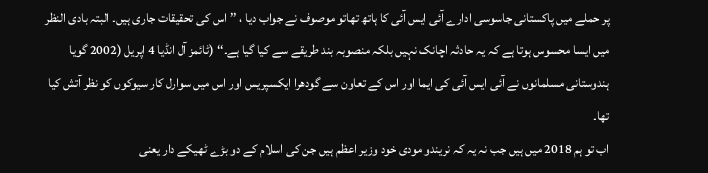پر حملے میں پاکستانی جاسوسی ادارے آئی ایس آئی کا ہاتھ تھاتو موصوف نے جواب دیا ، ’’اس کی تحقیقات جاری ہیں۔ البتہ بادی النظر میں ایسا محسوس ہوتا ہے کہ یہ حادثہ اچانک نہیں بلکہ منصوبہ بند طریقے سے کیا گیا ہے۔‘‘ (ٹائمز آل انڈیا 4 اپریل (2002 گویا ہندوستانی مسلمانوں نے آئی ایس آئی کی ایما اور اس کے تعاون سے گودھرا ایکسپریس اور اس میں سوارل کار سیوکوں کو نظر آتش کیا تھا۔
اب تو ہم 2018 میں ہیں جب نہ یہ کہ نریندو مودی خود وزیر اعظم ہیں جن کی اسلام کے دو بڑے ٹھیکے دار یعنی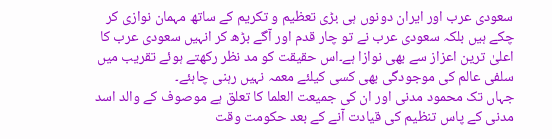سعودی عرب اور ایران دونوں ہی بڑی تعظیم و تکریم کے ساتھ مہمان نوازی کر چکے ہیں بلکہ سعودی عرب نے تو چار قدم اور آگے بڑھ کر انہیں سعودی عرب کا اعلیٰ ترین اعزاز سے بھی نوازا ہے۔اس حقیقت کو مد نظر رکھتے ہوئے تقریب میں سلفی عالم کی موجودگی بھی کسی کیلئے معمہ نہیں رہنی چاہئے۔
جہاں تک محمود مدنی اور ان کی جمیعت العلما کا تعلق ہے موصوف کے والد اسد مدنی کے پاس تنظیم کی قیادت آنے کے بعد حکومت وقت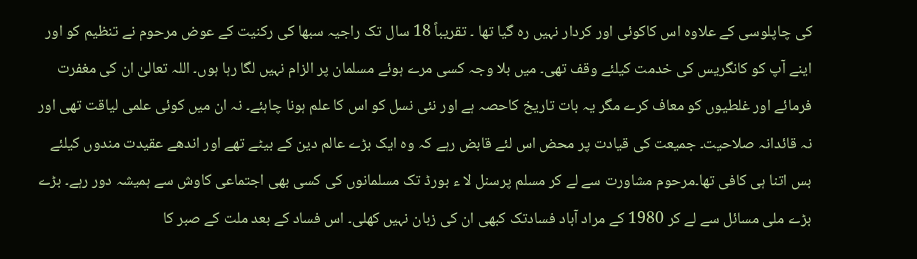کی چاپلوسی کے علاوہ اس کاکوئی اور کردار نہیں رہ گیا تھا ۔ تقریباً 18 سال تک راجیہ سبھا کی رکنیت کے عوض مرحوم نے تنظیم کو اور اینے آپ کو کانگریس کی خدمت کیلئے وقف تھی۔ میں بلا وجہ کسی مرے ہوئے مسلمان پر الزام نہیں لگا رہا ہوں۔ اللہ تعالیٰ ان کی مغفرت فرمائے اور غلطیوں کو معاف کرے مگر یہ بات تاریخ کاحصہ ہے اور نئی نسل کو اس کا علم ہونا چاہئے۔ نہ ان میں کوئی علمی لیاقت تھی اور نہ قائدانہ صلاحیت۔ جمیعت کی قیادت پر محض اس لئے قابض رہے کہ وہ ایک بڑے عالم دین کے بیٹے تھے اور اندھے عقیدت مندوں کیلئے بس اتنا ہی کافی تھا۔مرحوم مشاورت سے لے کر مسلم پرسنل لا ء بورڈ تک مسلمانوں کی کسی بھی اجتماعی کاوش سے ہمیشہ دور رہے۔ بڑے بڑے ملی مسائل سے لے کر 1980 کے مراد آباد فسادتک کبھی ان کی زبان نہیں کھلی۔ اس فساد کے بعد ملت کے صبر کا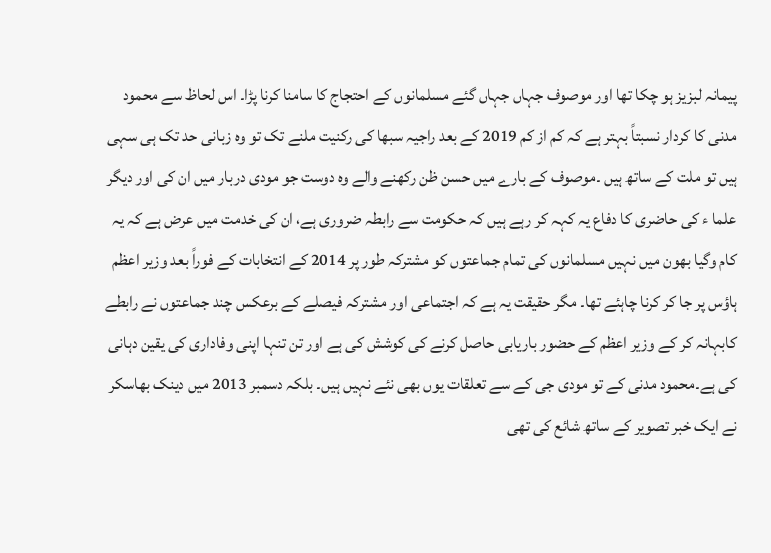پیمانہ لبزیز ہو چکا تھا اور موصوف جہاں جہاں گئے مسلمانوں کے احتجاج کا سامنا کرنا پڑا۔ اس لحاظ سے محمود مدنی کا کردار نسبتاً بہتر ہے کہ کم از کم 2019 کے بعد راجیہ سبھا کی رکنیت ملنے تک تو وہ زبانی حد تک ہی سہی ہیں تو ملت کے ساتھ ہیں ۔موصوف کے بارے میں حسن ظن رکھنے والے وہ دوست جو مودی دربار میں ان کی اور دیگر علما ء کی حاضری کا دفاع یہ کہہ کر رہے ہیں کہ حکومت سے رابطہ ضروری ہے، ان کی خدمت میں عرض ہے کہ یہ کام وگیا بھون میں نہیں مسلمانوں کی تمام جماعتوں کو مشترکہ طور پر 2014 کے انتخابات کے فوراً بعد وزیر اعظم ہاؤس پر جا کر کرنا چاہئے تھا۔ مگر حقیقت یہ ہے کہ اجتماعی اور مشترکہ فیصلے کے برعکس چند جماعتوں نے رابطے کابہانہ کر کے وزیر اعظم کے حضور باریابی حاصل کرنے کی کوشش کی ہے اور تن تنہا اپنی وفاداری کی یقین دہانی کی ہے۔محمود مدنی کے تو مودی جی کے سے تعلقات یوں بھی نئے نہیں ہیں۔ بلکہ دسمبر 2013 میں دینک بھاسکر نے ایک خبر تصویر کے ساتھ شائع کی تھی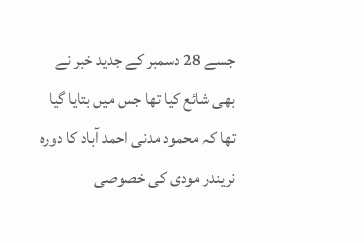جسے 28 دسمبر کے جدید خبر نے بھی شائع کیا تھا جس میں بتایا گیا تھا کہ محمود مدنی احمد آباد کا دورہ نریندر مودی کی خصوصی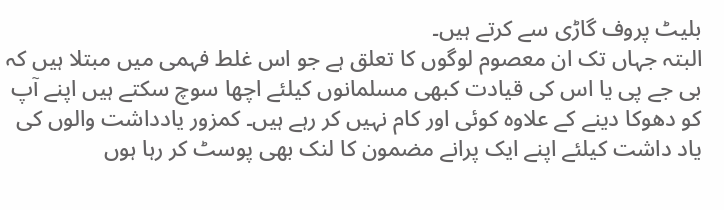بلیٹ پروف گاڑی سے کرتے ہیں۔
البتہ جہاں تک ان معصوم لوگوں کا تعلق ہے جو اس غلط فہمی میں مبتلا ہیں کہ بی جے پی یا اس کی قیادت کبھی مسلمانوں کیلئے اچھا سوچ سکتے ہیں اپنے آپ کو دھوکا دینے کے علاوہ کوئی اور کام نہیں کر رہے ہیں۔ کمزور یادداشت والوں کی یاد داشت کیلئے اپنے ایک پرانے مضمون کا لنک بھی پوسٹ کر رہا ہوں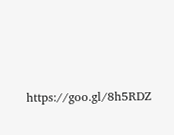https://goo.gl/8h5RDZ